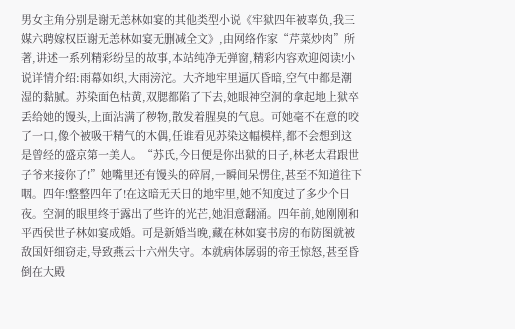男女主角分别是谢无恙林如宴的其他类型小说《牢狱四年被辜负,我三媒六聘嫁权臣谢无恙林如宴无删减全文》,由网络作家“芹菜炒肉”所著,讲述一系列精彩纷呈的故事,本站纯净无弹窗,精彩内容欢迎阅读!小说详情介绍:雨幕如织,大雨滂沱。大齐地牢里逼仄昏暗,空气中都是潮湿的黏腻。苏染面色枯黄,双腮都陷了下去,她眼神空洞的拿起地上狱卒丢给她的馒头,上面沾满了秽物,散发着腥臭的气息。可她毫不在意的咬了一口,像个被吸干精气的木偶,任谁看见苏染这幅模样,都不会想到这是曾经的盛京第一美人。“苏氏,今日便是你出狱的日子,林老太君跟世子爷来接你了!”她嘴里还有馒头的碎屑,一瞬间呆愣住,甚至不知道往下咽。四年!整整四年了!在这暗无天日的地牢里,她不知度过了多少个日夜。空洞的眼里终于露出了些许的光芒,她泪意翻涌。四年前,她刚刚和平西侯世子林如宴成婚。可是新婚当晚,藏在林如宴书房的布防图就被敌国奸细窃走,导致燕云十六州失守。本就病体孱弱的帝王惊怒,甚至昏倒在大殿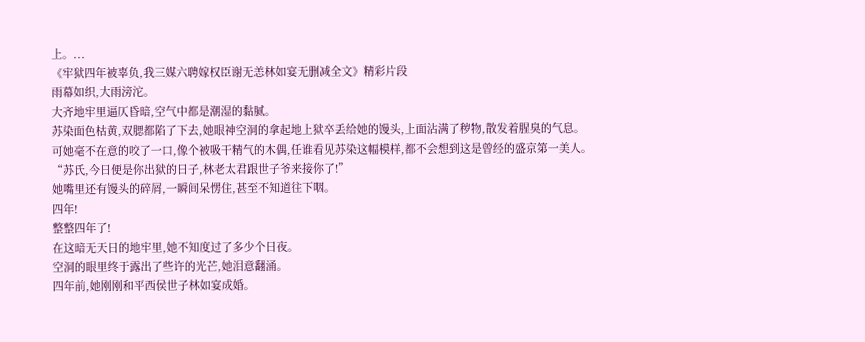上。...
《牢狱四年被辜负,我三媒六聘嫁权臣谢无恙林如宴无删减全文》精彩片段
雨幕如织,大雨滂沱。
大齐地牢里逼仄昏暗,空气中都是潮湿的黏腻。
苏染面色枯黄,双腮都陷了下去,她眼神空洞的拿起地上狱卒丢给她的馒头,上面沾满了秽物,散发着腥臭的气息。
可她毫不在意的咬了一口,像个被吸干精气的木偶,任谁看见苏染这幅模样,都不会想到这是曾经的盛京第一美人。
“苏氏,今日便是你出狱的日子,林老太君跟世子爷来接你了!”
她嘴里还有馒头的碎屑,一瞬间呆愣住,甚至不知道往下咽。
四年!
整整四年了!
在这暗无天日的地牢里,她不知度过了多少个日夜。
空洞的眼里终于露出了些许的光芒,她泪意翻涌。
四年前,她刚刚和平西侯世子林如宴成婚。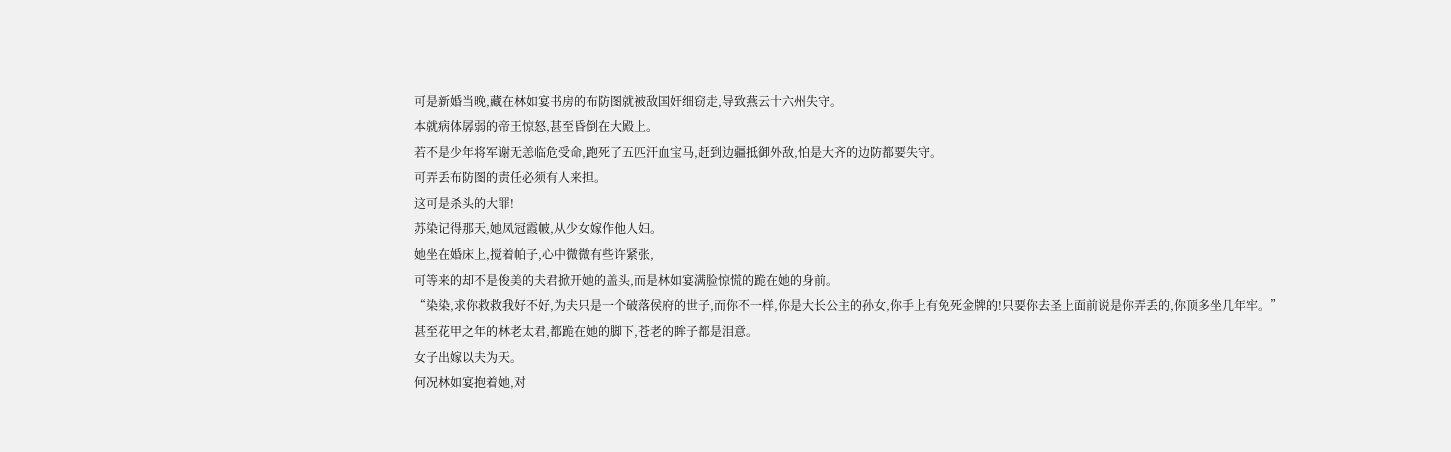可是新婚当晚,藏在林如宴书房的布防图就被敌国奸细窃走,导致燕云十六州失守。
本就病体孱弱的帝王惊怒,甚至昏倒在大殿上。
若不是少年将军谢无恙临危受命,跑死了五匹汗血宝马,赶到边疆抵御外敌,怕是大齐的边防都要失守。
可弄丢布防图的责任必须有人来担。
这可是杀头的大罪!
苏染记得那天,她凤冠霞帔,从少女嫁作他人妇。
她坐在婚床上,搅着帕子,心中微微有些许紧张,
可等来的却不是俊美的夫君掀开她的盖头,而是林如宴满脸惊慌的跪在她的身前。
“染染,求你救救我好不好,为夫只是一个破落侯府的世子,而你不一样,你是大长公主的孙女,你手上有免死金牌的!只要你去圣上面前说是你弄丢的,你顶多坐几年牢。”
甚至花甲之年的林老太君,都跪在她的脚下,苍老的眸子都是泪意。
女子出嫁以夫为天。
何况林如宴抱着她,对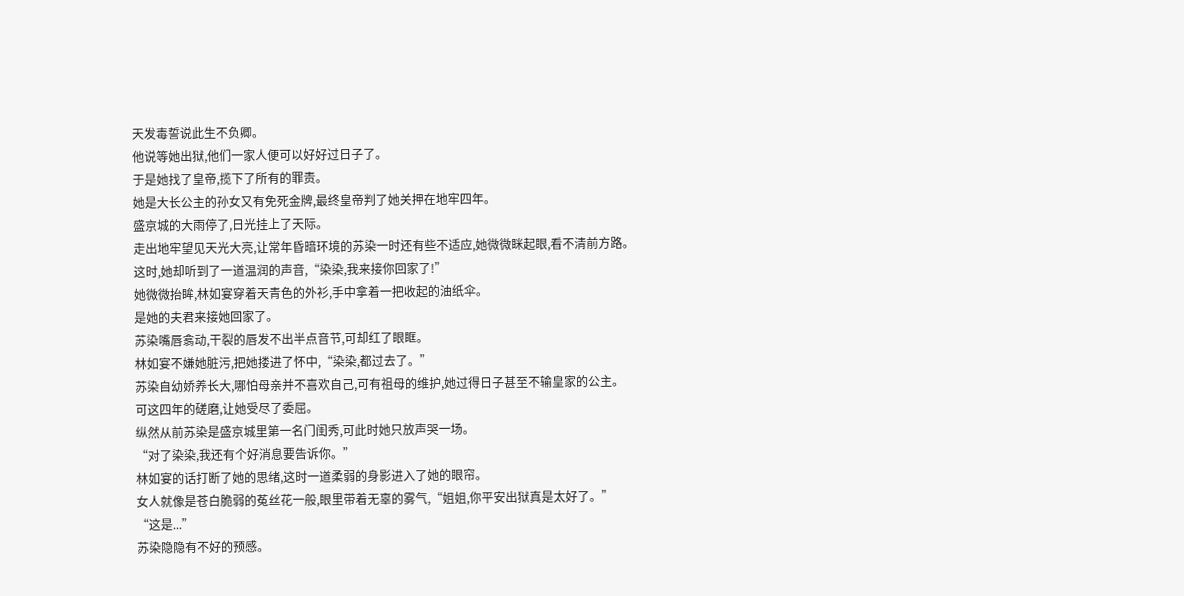天发毒誓说此生不负卿。
他说等她出狱,他们一家人便可以好好过日子了。
于是她找了皇帝,揽下了所有的罪责。
她是大长公主的孙女又有免死金牌,最终皇帝判了她关押在地牢四年。
盛京城的大雨停了,日光挂上了天际。
走出地牢望见天光大亮,让常年昏暗环境的苏染一时还有些不适应,她微微眯起眼,看不清前方路。
这时,她却听到了一道温润的声音,“染染,我来接你回家了!”
她微微抬眸,林如宴穿着天青色的外衫,手中拿着一把收起的油纸伞。
是她的夫君来接她回家了。
苏染嘴唇翕动,干裂的唇发不出半点音节,可却红了眼眶。
林如宴不嫌她脏污,把她搂进了怀中,“染染,都过去了。”
苏染自幼娇养长大,哪怕母亲并不喜欢自己,可有祖母的维护,她过得日子甚至不输皇家的公主。
可这四年的磋磨,让她受尽了委屈。
纵然从前苏染是盛京城里第一名门闺秀,可此时她只放声哭一场。
“对了染染,我还有个好消息要告诉你。”
林如宴的话打断了她的思绪,这时一道柔弱的身影进入了她的眼帘。
女人就像是苍白脆弱的菟丝花一般,眼里带着无辜的雾气,“姐姐,你平安出狱真是太好了。”
“这是...”
苏染隐隐有不好的预感。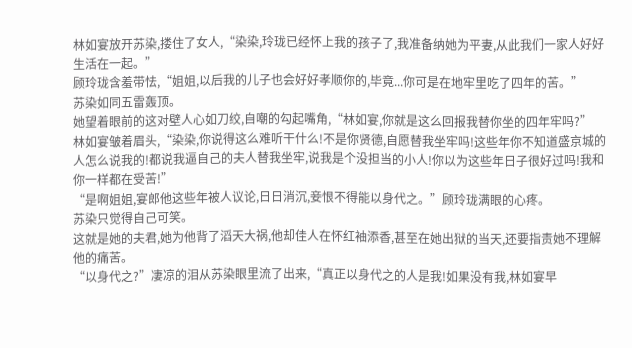林如宴放开苏染,搂住了女人,“染染,玲珑已经怀上我的孩子了,我准备纳她为平妻,从此我们一家人好好生活在一起。”
顾玲珑含羞带怯,“姐姐,以后我的儿子也会好好孝顺你的,毕竟...你可是在地牢里吃了四年的苦。”
苏染如同五雷轰顶。
她望着眼前的这对壁人心如刀绞,自嘲的勾起嘴角,“林如宴,你就是这么回报我替你坐的四年牢吗?”
林如宴皱着眉头,“染染,你说得这么难听干什么!不是你贤德,自愿替我坐牢吗!这些年你不知道盛京城的人怎么说我的!都说我逼自己的夫人替我坐牢,说我是个没担当的小人!你以为这些年日子很好过吗!我和你一样都在受苦!”
“是啊姐姐,宴郎他这些年被人议论,日日消沉,妾恨不得能以身代之。”顾玲珑满眼的心疼。
苏染只觉得自己可笑。
这就是她的夫君,她为他背了滔天大祸,他却佳人在怀红袖添香,甚至在她出狱的当天,还要指责她不理解他的痛苦。
“以身代之?”凄凉的泪从苏染眼里流了出来,“真正以身代之的人是我!如果没有我,林如宴早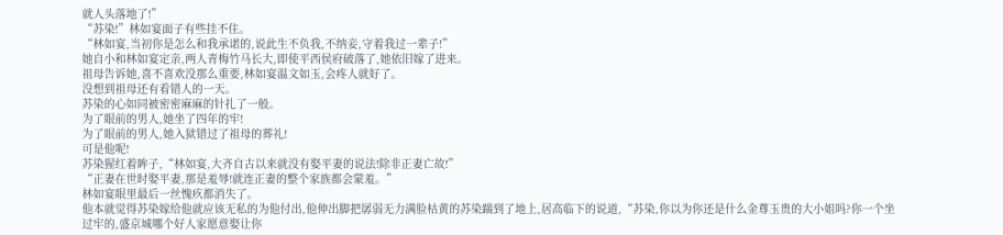就人头落地了!”
“苏染!”林如宴面子有些挂不住。
“林如宴,当初你是怎么和我承诺的,说此生不负我,不纳妾,守着我过一辈子!”
她自小和林如宴定亲,两人青梅竹马长大,即使平西侯府破落了,她依旧嫁了进来。
祖母告诉她,喜不喜欢没那么重要,林如宴温文如玉,会疼人就好了。
没想到祖母还有看错人的一天。
苏染的心如同被密密麻麻的针扎了一般。
为了眼前的男人,她坐了四年的牢!
为了眼前的男人,她入狱错过了祖母的葬礼!
可是他呢!
苏染猩红着眸子,“林如宴,大齐自古以来就没有娶平妻的说法!除非正妻亡故!”
“正妻在世时娶平妻,那是羞辱!就连正妻的整个家族都会蒙羞。”
林如宴眼里最后一丝愧疚都消失了。
他本就觉得苏染嫁给他就应该无私的为他付出,他伸出脚把孱弱无力满脸枯黄的苏染踹到了地上,居高临下的说道,“苏染,你以为你还是什么金尊玉贵的大小姐吗?你一个坐过牢的,盛京城哪个好人家愿意娶让你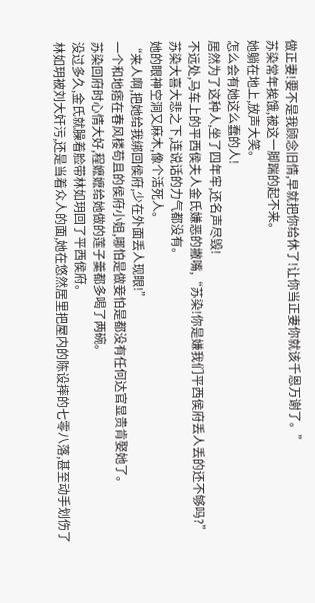做正妻!要不是我顾念旧情,早就把你给休了!让你当正妻你就该千恩万谢了。”
苏染常年挨饿,被这一脚踹的起不来。
她躺在地上,放声大笑。
怎么会有她这么蠢的人!
居然为了这种人,坐了四年牢,还名声尽毁!
不远处,马车上的平西侯夫人金氏嫌恶的撇嘴,“苏染!你是嫌我们平西侯府丢人丢的还不够吗?”
苏染大喜大悲之下,连说话的力气都没有。
她的眼神空洞又麻木,像个活死人。
“来人啊,把她给我绑回侯府,少在外面丢人现眼!”
一个和地痞在春风楼苟且的侯府小姐,哪怕是做妾怕是都没有任何达官显贵肯娶她了。
苏染回府时心情大好,程嬷嬷给她做的莲子羹都多喝了两碗。
没过多久,金氏就臊着脸带林如玥回了平西侯府。
林如玥被刘大奸污,还是当着众人的面,她在悠然居里把屋内的陈设摔的七零八落,甚至动手划伤了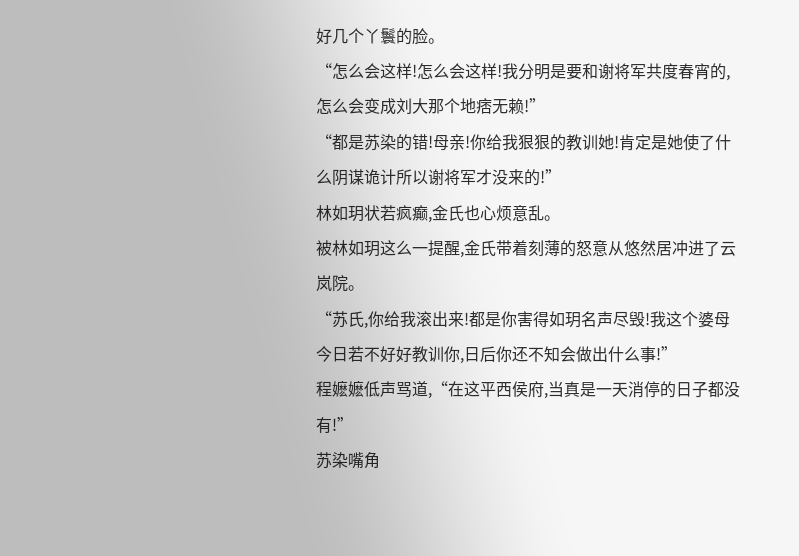好几个丫鬟的脸。
“怎么会这样!怎么会这样!我分明是要和谢将军共度春宵的,怎么会变成刘大那个地痞无赖!”
“都是苏染的错!母亲!你给我狠狠的教训她!肯定是她使了什么阴谋诡计所以谢将军才没来的!”
林如玥状若疯癫,金氏也心烦意乱。
被林如玥这么一提醒,金氏带着刻薄的怒意从悠然居冲进了云岚院。
“苏氏,你给我滚出来!都是你害得如玥名声尽毁!我这个婆母今日若不好好教训你,日后你还不知会做出什么事!”
程嬷嬷低声骂道,“在这平西侯府,当真是一天消停的日子都没有!”
苏染嘴角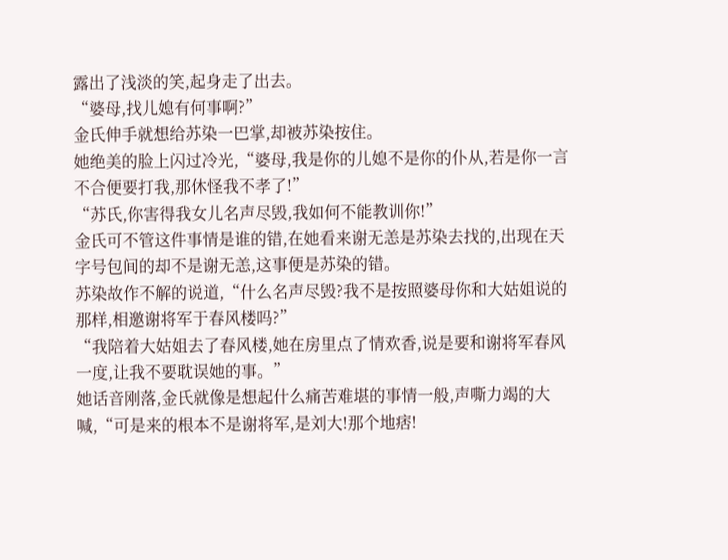露出了浅淡的笑,起身走了出去。
“婆母,找儿媳有何事啊?”
金氏伸手就想给苏染一巴掌,却被苏染按住。
她绝美的脸上闪过冷光,“婆母,我是你的儿媳不是你的仆从,若是你一言不合便要打我,那休怪我不孝了!”
“苏氏,你害得我女儿名声尽毁,我如何不能教训你!”
金氏可不管这件事情是谁的错,在她看来谢无恙是苏染去找的,出现在天字号包间的却不是谢无恙,这事便是苏染的错。
苏染故作不解的说道,“什么名声尽毁?我不是按照婆母你和大姑姐说的那样,相邀谢将军于春风楼吗?”
“我陪着大姑姐去了春风楼,她在房里点了情欢香,说是要和谢将军春风一度,让我不要耽误她的事。”
她话音刚落,金氏就像是想起什么痛苦难堪的事情一般,声嘶力竭的大喊,“可是来的根本不是谢将军,是刘大!那个地痞!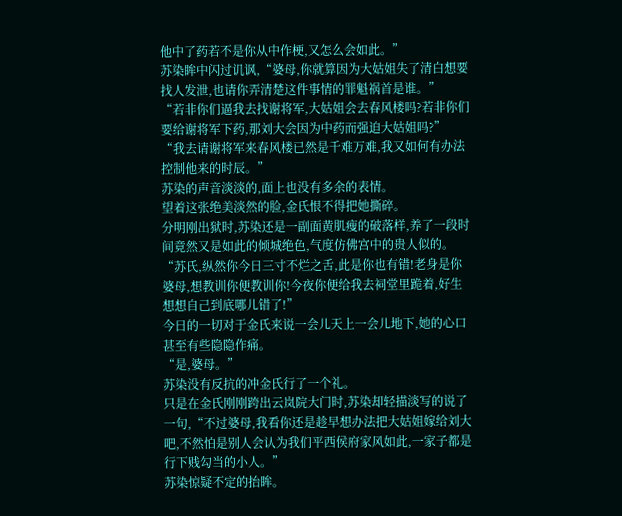他中了药若不是你从中作梗,又怎么会如此。”
苏染眸中闪过讥讽,“婆母,你就算因为大姑姐失了清白想要找人发泄,也请你弄清楚这件事情的罪魁祸首是谁。”
“若非你们逼我去找谢将军,大姑姐会去春风楼吗?若非你们要给谢将军下药,那刘大会因为中药而强迫大姑姐吗?”
“我去请谢将军来春风楼已然是千难万难,我又如何有办法控制他来的时辰。”
苏染的声音淡淡的,面上也没有多余的表情。
望着这张绝美淡然的脸,金氏恨不得把她撕碎。
分明刚出狱时,苏染还是一副面黄肌瘦的破落样,养了一段时间竟然又是如此的倾城绝色,气度仿佛宫中的贵人似的。
“苏氏,纵然你今日三寸不烂之舌,此是你也有错!老身是你婆母,想教训你便教训你!今夜你便给我去祠堂里跪着,好生想想自己到底哪儿错了!”
今日的一切对于金氏来说一会儿天上一会儿地下,她的心口甚至有些隐隐作痛。
“是,婆母。”
苏染没有反抗的冲金氏行了一个礼。
只是在金氏刚刚跨出云岚院大门时,苏染却轻描淡写的说了一句,“不过婆母,我看你还是趁早想办法把大姑姐嫁给刘大吧,不然怕是别人会认为我们平西侯府家风如此,一家子都是行下贱勾当的小人。”
苏染惊疑不定的抬眸。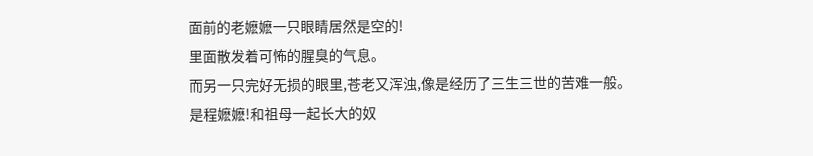面前的老嬷嬷一只眼睛居然是空的!
里面散发着可怖的腥臭的气息。
而另一只完好无损的眼里,苍老又浑浊,像是经历了三生三世的苦难一般。
是程嬷嬷!和祖母一起长大的奴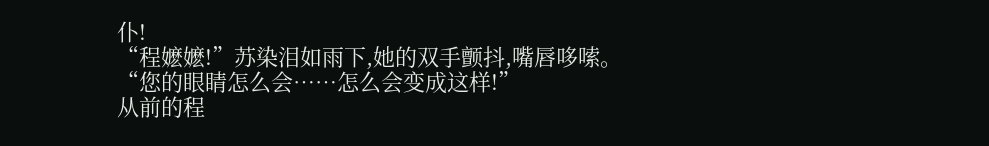仆!
“程嬷嬷!”苏染泪如雨下,她的双手颤抖,嘴唇哆嗦。
“您的眼睛怎么会……怎么会变成这样!”
从前的程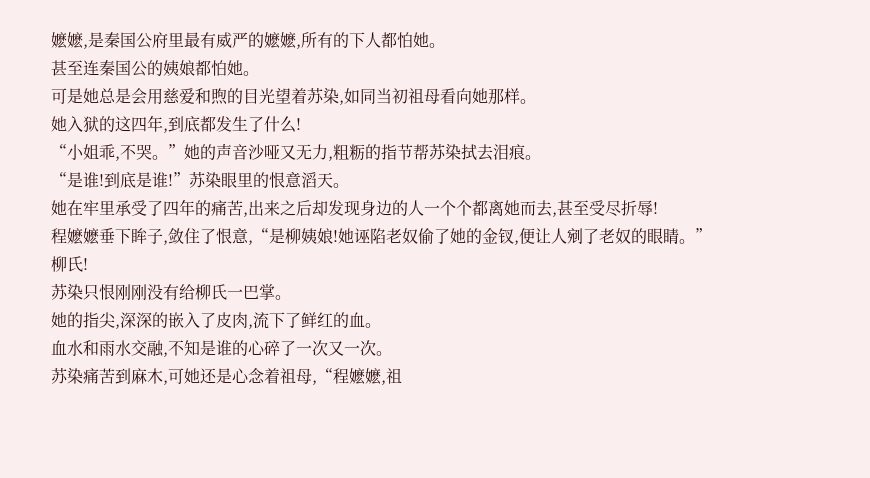嬷嬷,是秦国公府里最有威严的嬷嬷,所有的下人都怕她。
甚至连秦国公的姨娘都怕她。
可是她总是会用慈爱和煦的目光望着苏染,如同当初祖母看向她那样。
她入狱的这四年,到底都发生了什么!
“小姐乖,不哭。”她的声音沙哑又无力,粗粝的指节帮苏染拭去泪痕。
“是谁!到底是谁!”苏染眼里的恨意滔天。
她在牢里承受了四年的痛苦,出来之后却发现身边的人一个个都离她而去,甚至受尽折辱!
程嬷嬷垂下眸子,敛住了恨意,“是柳姨娘!她诬陷老奴偷了她的金钗,便让人剜了老奴的眼睛。”
柳氏!
苏染只恨刚刚没有给柳氏一巴掌。
她的指尖,深深的嵌入了皮肉,流下了鲜红的血。
血水和雨水交融,不知是谁的心碎了一次又一次。
苏染痛苦到麻木,可她还是心念着祖母,“程嬷嬷,祖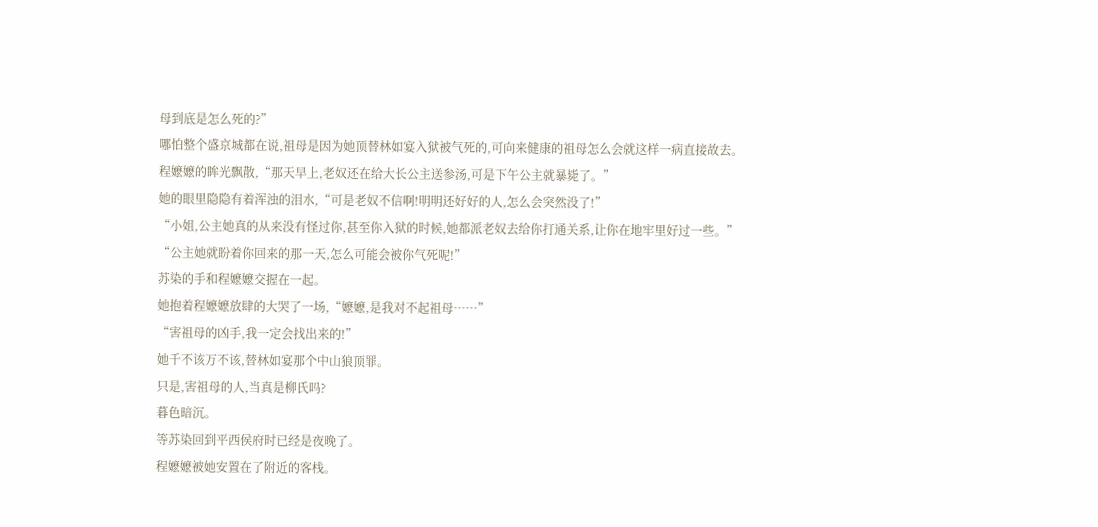母到底是怎么死的?”
哪怕整个盛京城都在说,祖母是因为她顶替林如宴入狱被气死的,可向来健康的祖母怎么会就这样一病直接故去。
程嬷嬷的眸光飘散,“那天早上,老奴还在给大长公主送参汤,可是下午公主就暴毙了。”
她的眼里隐隐有着浑浊的泪水,“可是老奴不信啊!明明还好好的人,怎么会突然没了!”
“小姐,公主她真的从来没有怪过你,甚至你入狱的时候,她都派老奴去给你打通关系,让你在地牢里好过一些。”
“公主她就盼着你回来的那一天,怎么可能会被你气死呢!”
苏染的手和程嬷嬷交握在一起。
她抱着程嬷嬷放肆的大哭了一场,“嬷嬷,是我对不起祖母……”
“害祖母的凶手,我一定会找出来的!”
她千不该万不该,替林如宴那个中山狼顶罪。
只是,害祖母的人,当真是柳氏吗?
暮色暗沉。
等苏染回到平西侯府时已经是夜晚了。
程嬷嬷被她安置在了附近的客栈。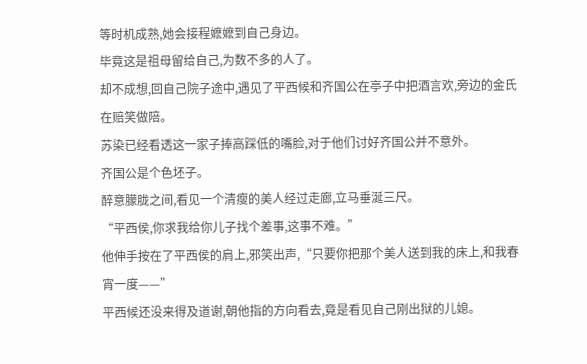等时机成熟,她会接程嬷嬷到自己身边。
毕竟这是祖母留给自己,为数不多的人了。
却不成想,回自己院子途中,遇见了平西候和齐国公在亭子中把酒言欢,旁边的金氏在赔笑做陪。
苏染已经看透这一家子捧高踩低的嘴脸,对于他们讨好齐国公并不意外。
齐国公是个色坯子。
醉意朦胧之间,看见一个清瘦的美人经过走廊,立马垂涎三尺。
“平西侯,你求我给你儿子找个差事,这事不难。”
他伸手按在了平西侯的肩上,邪笑出声,“只要你把那个美人送到我的床上,和我春宵一度——”
平西候还没来得及道谢,朝他指的方向看去,竟是看见自己刚出狱的儿媳。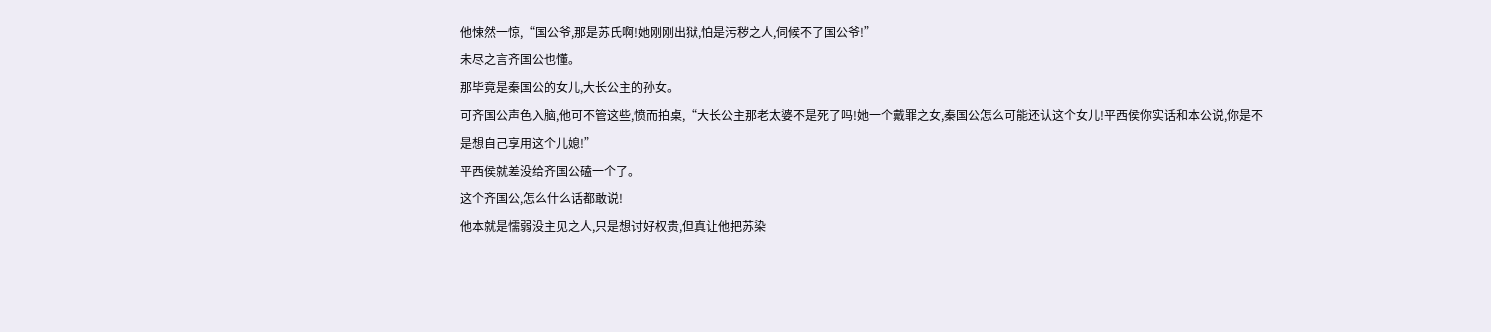他悚然一惊,“国公爷,那是苏氏啊!她刚刚出狱,怕是污秽之人,伺候不了国公爷!”
未尽之言齐国公也懂。
那毕竟是秦国公的女儿,大长公主的孙女。
可齐国公声色入脑,他可不管这些,愤而拍桌,“大长公主那老太婆不是死了吗!她一个戴罪之女,秦国公怎么可能还认这个女儿!平西侯你实话和本公说,你是不是想自己享用这个儿媳!”
平西侯就差没给齐国公磕一个了。
这个齐国公,怎么什么话都敢说!
他本就是懦弱没主见之人,只是想讨好权贵,但真让他把苏染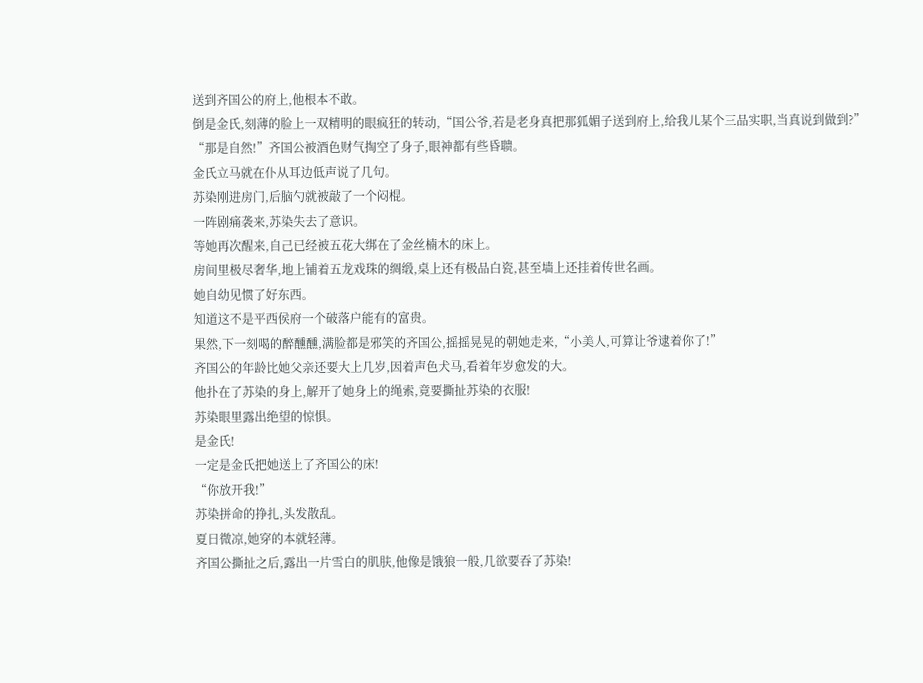送到齐国公的府上,他根本不敢。
倒是金氏,刻薄的脸上一双精明的眼疯狂的转动,“国公爷,若是老身真把那狐媚子送到府上,给我儿某个三品实职,当真说到做到?”
“那是自然!”齐国公被酒色财气掏空了身子,眼神都有些昏聩。
金氏立马就在仆从耳边低声说了几句。
苏染刚进房门,后脑勺就被敲了一个闷棍。
一阵剧痛袭来,苏染失去了意识。
等她再次醒来,自己已经被五花大绑在了金丝楠木的床上。
房间里极尽奢华,地上铺着五龙戏珠的绸缎,桌上还有极品白瓷,甚至墙上还挂着传世名画。
她自幼见惯了好东西。
知道这不是平西侯府一个破落户能有的富贵。
果然,下一刻喝的醉醺醺,满脸都是邪笑的齐国公,摇摇晃晃的朝她走来,“小美人,可算让爷逮着你了!”
齐国公的年龄比她父亲还要大上几岁,因着声色犬马,看着年岁愈发的大。
他扑在了苏染的身上,解开了她身上的绳索,竟要撕扯苏染的衣服!
苏染眼里露出绝望的惊惧。
是金氏!
一定是金氏把她送上了齐国公的床!
“你放开我!”
苏染拼命的挣扎,头发散乱。
夏日微凉,她穿的本就轻薄。
齐国公撕扯之后,露出一片雪白的肌肤,他像是饿狼一般,几欲要吞了苏染!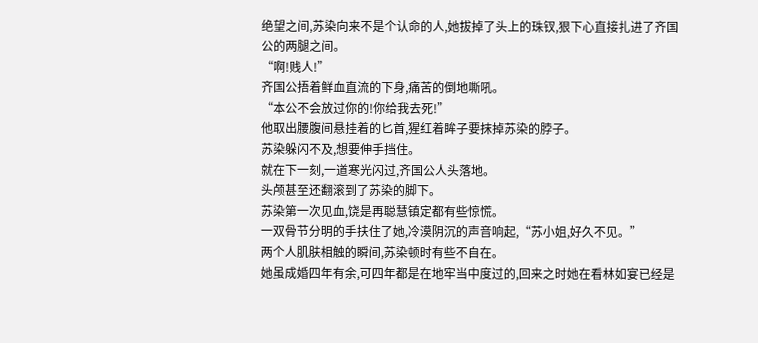绝望之间,苏染向来不是个认命的人,她拔掉了头上的珠钗,狠下心直接扎进了齐国公的两腿之间。
“啊!贱人!”
齐国公捂着鲜血直流的下身,痛苦的倒地嘶吼。
“本公不会放过你的!你给我去死!”
他取出腰腹间悬挂着的匕首,猩红着眸子要抹掉苏染的脖子。
苏染躲闪不及,想要伸手挡住。
就在下一刻,一道寒光闪过,齐国公人头落地。
头颅甚至还翻滚到了苏染的脚下。
苏染第一次见血,饶是再聪慧镇定都有些惊慌。
一双骨节分明的手扶住了她,冷漠阴沉的声音响起,“苏小姐,好久不见。”
两个人肌肤相触的瞬间,苏染顿时有些不自在。
她虽成婚四年有余,可四年都是在地牢当中度过的,回来之时她在看林如宴已经是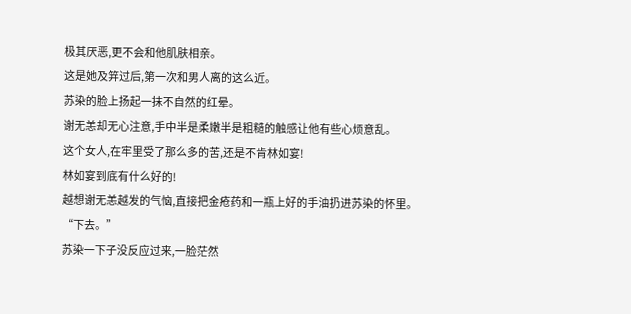极其厌恶,更不会和他肌肤相亲。
这是她及笄过后,第一次和男人离的这么近。
苏染的脸上扬起一抹不自然的红晕。
谢无恙却无心注意,手中半是柔嫩半是粗糙的触感让他有些心烦意乱。
这个女人,在牢里受了那么多的苦,还是不肯林如宴!
林如宴到底有什么好的!
越想谢无恙越发的气恼,直接把金疮药和一瓶上好的手油扔进苏染的怀里。
“下去。”
苏染一下子没反应过来,一脸茫然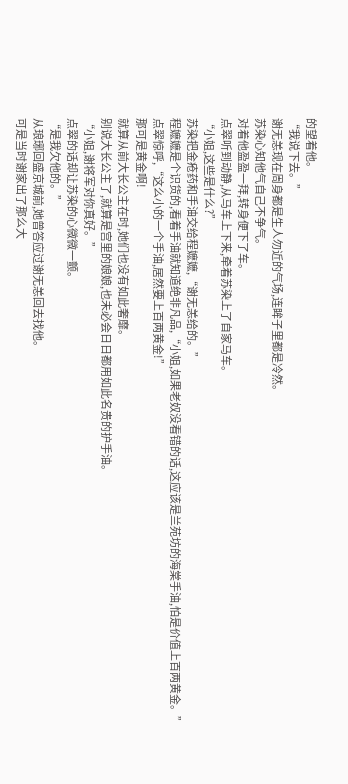的望着他。
“我说下去。”
谢无恙现在周身都是生人勿近的气场,连眸子里都是冷然。
苏染心知他气自己不争气。
对着他盈盈一拜,转身便下了车。
点翠听到动静,从马车上下来,牵着苏染上了自家马车。
“小姐,这些是什么?”
苏染把金疮药和手油交给程嬷嬷,“谢无恙给的。”
程嬷嬷是个识货的,看着手油就知道绝非凡品,“小姐,如果老奴没看错的话,这应该是兰苑坊的海棠手油,怕是价值上百两黄金。”
点翠惊呼,“这么小的一个手油,居然要上百两黄金!”
那可是黄金啊!
就算从前大长公主在时,她们也没有如此奢靡。
别说大长公主了,就算是宫里的娘娘,也未必会日日都用如此名贵的护手油。
“小姐,谢将军对你真好。”
点翠的话却让苏染的心微微一颤。
“是我欠他的。”
从琅琊回盛京城前,她曾答应过谢无恙回去找他。
可是当时谢家出了那么大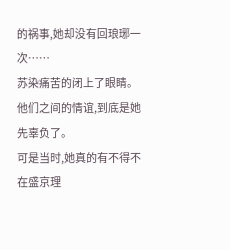的祸事,她却没有回琅琊一次……
苏染痛苦的闭上了眼睛。
他们之间的情谊,到底是她先辜负了。
可是当时,她真的有不得不在盛京理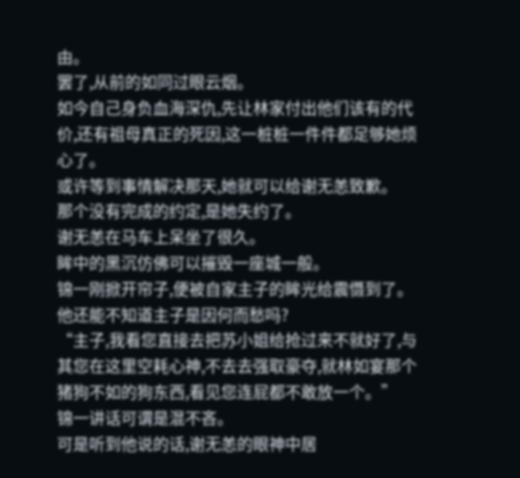由。
罢了,从前的如同过眼云烟。
如今自己身负血海深仇,先让林家付出他们该有的代价,还有祖母真正的死因,这一桩桩一件件都足够她烦心了。
或许等到事情解决那天,她就可以给谢无恙致歉。
那个没有完成的约定,是她失约了。
谢无恙在马车上呆坐了很久。
眸中的黑沉仿佛可以摧毁一座城一般。
锦一刚掀开帘子,便被自家主子的眸光给震慑到了。
他还能不知道主子是因何而愁吗?
“主子,我看您直接去把苏小姐给抢过来不就好了,与其您在这里空耗心神,不去去强取豪夺,就林如宴那个猪狗不如的狗东西,看见您连屁都不敢放一个。”
锦一讲话可谓是混不吝。
可是听到他说的话,谢无恙的眼神中居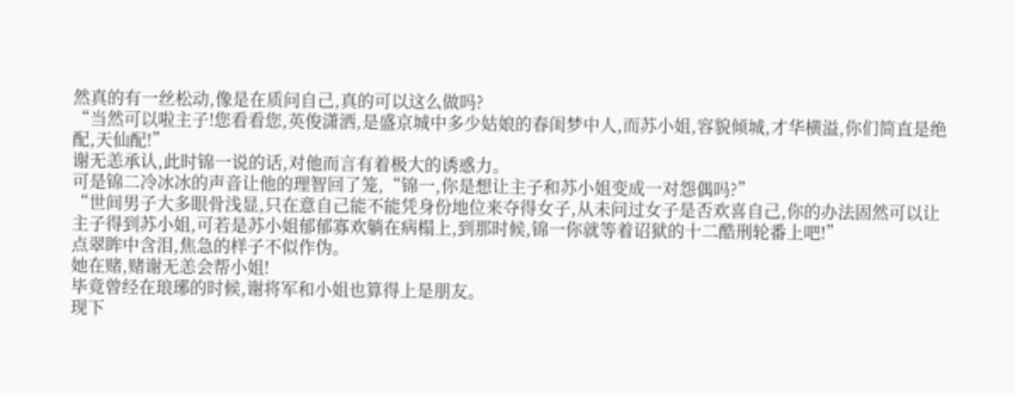然真的有一丝松动,像是在质问自己,真的可以这么做吗?
“当然可以啦主子!您看看您,英俊潇洒,是盛京城中多少姑娘的春闺梦中人,而苏小姐,容貌倾城,才华横溢,你们简直是绝配,天仙配!”
谢无恙承认,此时锦一说的话,对他而言有着极大的诱惑力。
可是锦二冷冰冰的声音让他的理智回了笼,“锦一,你是想让主子和苏小姐变成一对怨偶吗?”
“世间男子大多眼骨浅显,只在意自己能不能凭身份地位来夺得女子,从未问过女子是否欢喜自己,你的办法固然可以让主子得到苏小姐,可若是苏小姐郁郁寡欢躺在病榻上,到那时候,锦一你就等着诏狱的十二酷刑轮番上吧!”
点翠眸中含泪,焦急的样子不似作伪。
她在赌,赌谢无恙会帮小姐!
毕竟曾经在琅琊的时候,谢将军和小姐也算得上是朋友。
现下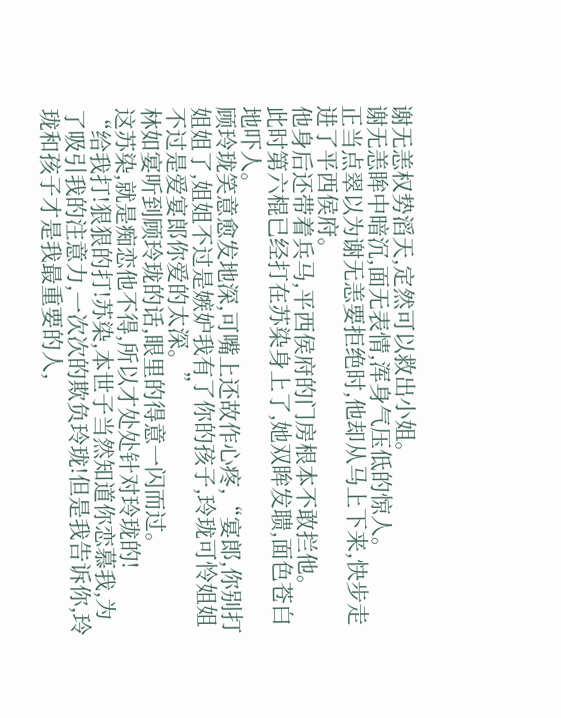谢无恙权势滔天,定然可以救出小姐。
谢无恙眸中暗沉,面无表情,浑身气压低的惊人。
正当点翠以为谢无恙要拒绝时,他却从马上下来,快步走进了平西侯府。
他身后还带着兵马,平西侯府的门房根本不敢拦他。
此时第六棍已经打在苏染身上了,她双眸发聩,面色苍白地吓人。
顾玲珑笑意愈发地深,可嘴上还故作心疼,“宴郎,你别打姐姐了,姐姐不过是嫉妒我有了你的孩子,玲珑可怜姐姐不过是爱宴郎你爱的太深。”
林如宴听到顾玲珑的话,眼里的得意一闪而过。
这苏染,就是痴恋他不得,所以才处处针对玲珑的!
“给我打!狠狠的打!苏染,本世子当然知道你恋慕我,为了吸引我的注意力,一次次的欺负玲珑!但是我告诉你,玲珑和孩子才是我最重要的人,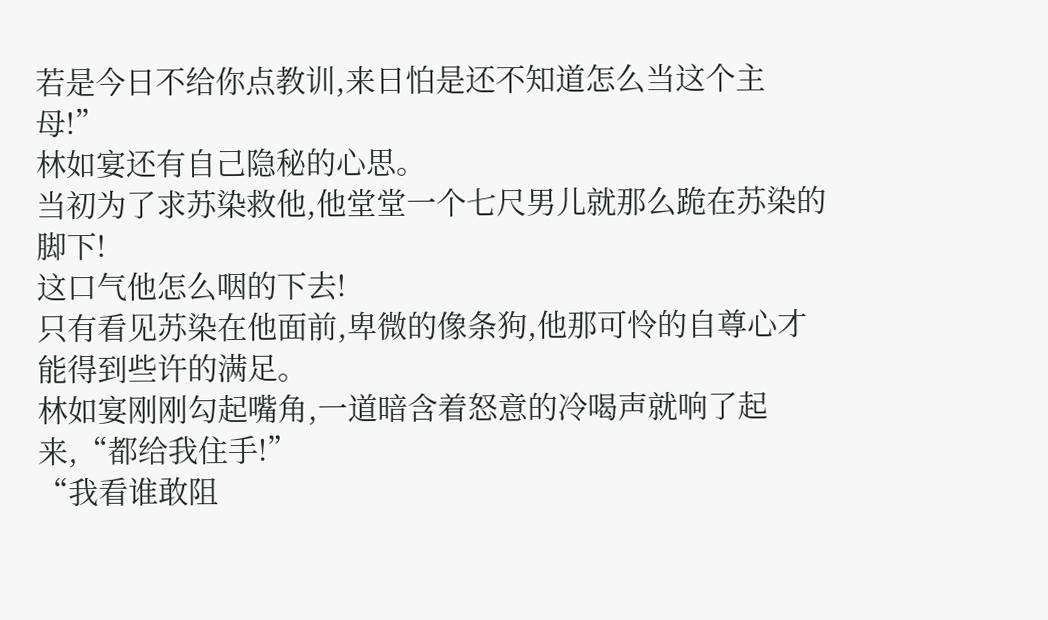若是今日不给你点教训,来日怕是还不知道怎么当这个主母!”
林如宴还有自己隐秘的心思。
当初为了求苏染救他,他堂堂一个七尺男儿就那么跪在苏染的脚下!
这口气他怎么咽的下去!
只有看见苏染在他面前,卑微的像条狗,他那可怜的自尊心才能得到些许的满足。
林如宴刚刚勾起嘴角,一道暗含着怒意的冷喝声就响了起来,“都给我住手!”
“我看谁敢阻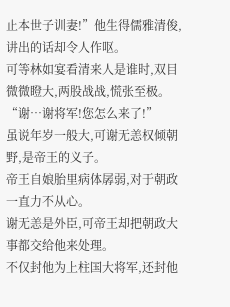止本世子训妻!”他生得儒雅清俊,讲出的话却令人作呕。
可等林如宴看清来人是谁时,双目微微瞪大,两股战战,慌张至极。
“谢…谢将军!您怎么来了!”
虽说年岁一般大,可谢无恙权倾朝野,是帝王的义子。
帝王自娘胎里病体孱弱,对于朝政一直力不从心。
谢无恙是外臣,可帝王却把朝政大事都交给他来处理。
不仅封他为上柱国大将军,还封他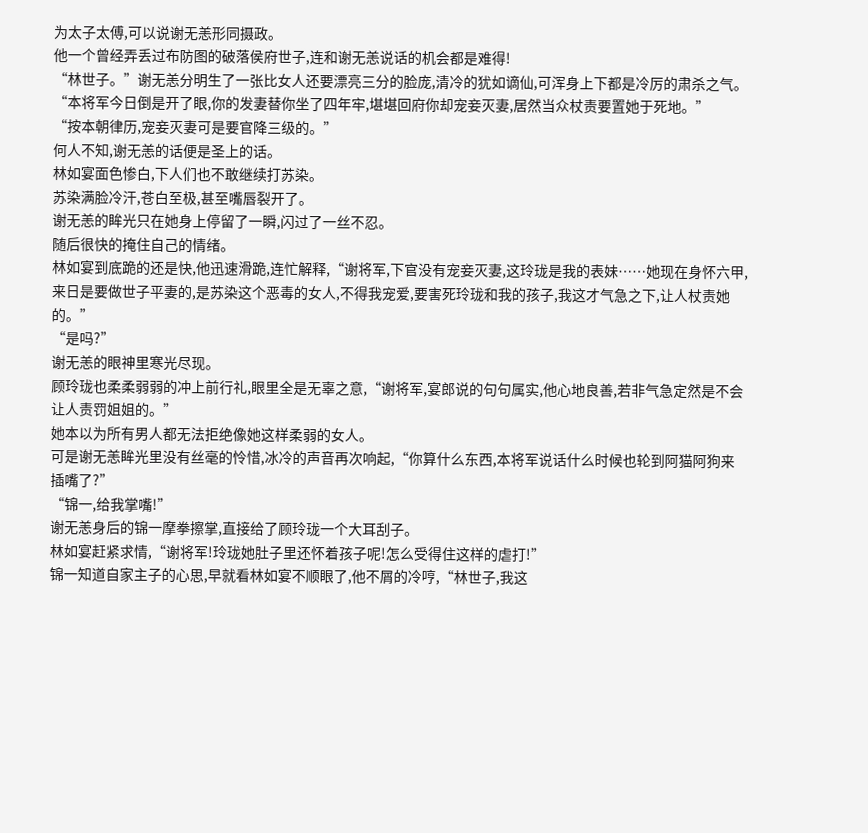为太子太傅,可以说谢无恙形同摄政。
他一个曾经弄丢过布防图的破落侯府世子,连和谢无恙说话的机会都是难得!
“林世子。”谢无恙分明生了一张比女人还要漂亮三分的脸庞,清冷的犹如谪仙,可浑身上下都是冷厉的肃杀之气。
“本将军今日倒是开了眼,你的发妻替你坐了四年牢,堪堪回府你却宠妾灭妻,居然当众杖责要置她于死地。”
“按本朝律历,宠妾灭妻可是要官降三级的。”
何人不知,谢无恙的话便是圣上的话。
林如宴面色惨白,下人们也不敢继续打苏染。
苏染满脸冷汗,苍白至极,甚至嘴唇裂开了。
谢无恙的眸光只在她身上停留了一瞬,闪过了一丝不忍。
随后很快的掩住自己的情绪。
林如宴到底跪的还是快,他迅速滑跪,连忙解释,“谢将军,下官没有宠妾灭妻,这玲珑是我的表妹……她现在身怀六甲,来日是要做世子平妻的,是苏染这个恶毒的女人,不得我宠爱,要害死玲珑和我的孩子,我这才气急之下,让人杖责她的。”
“是吗?”
谢无恙的眼神里寒光尽现。
顾玲珑也柔柔弱弱的冲上前行礼,眼里全是无辜之意,“谢将军,宴郎说的句句属实,他心地良善,若非气急定然是不会让人责罚姐姐的。”
她本以为所有男人都无法拒绝像她这样柔弱的女人。
可是谢无恙眸光里没有丝毫的怜惜,冰冷的声音再次响起,“你算什么东西,本将军说话什么时候也轮到阿猫阿狗来插嘴了?”
“锦一,给我掌嘴!”
谢无恙身后的锦一摩拳擦掌,直接给了顾玲珑一个大耳刮子。
林如宴赶紧求情,“谢将军!玲珑她肚子里还怀着孩子呢!怎么受得住这样的虐打!”
锦一知道自家主子的心思,早就看林如宴不顺眼了,他不屑的冷哼,“林世子,我这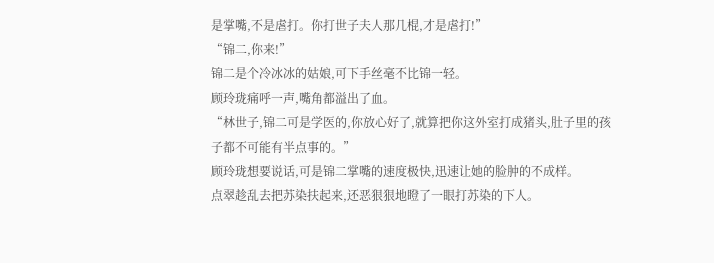是掌嘴,不是虐打。你打世子夫人那几棍,才是虐打!”
“锦二,你来!”
锦二是个冷冰冰的姑娘,可下手丝毫不比锦一轻。
顾玲珑痛呼一声,嘴角都溢出了血。
“林世子,锦二可是学医的,你放心好了,就算把你这外室打成猪头,肚子里的孩子都不可能有半点事的。”
顾玲珑想要说话,可是锦二掌嘴的速度极快,迅速让她的脸肿的不成样。
点翠趁乱去把苏染扶起来,还恶狠狠地瞪了一眼打苏染的下人。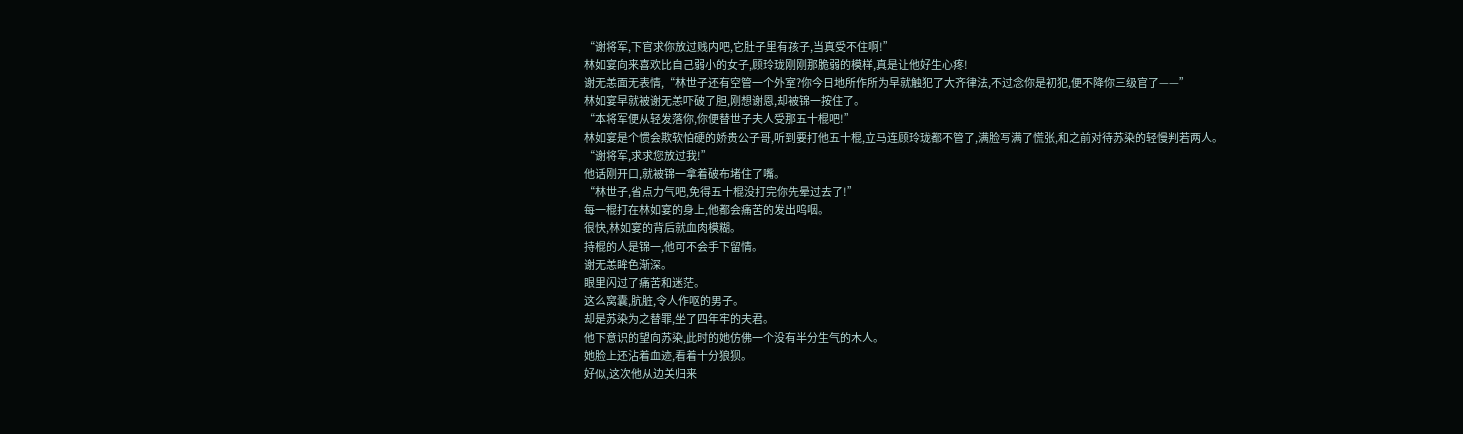“谢将军,下官求你放过贱内吧,它肚子里有孩子,当真受不住啊!”
林如宴向来喜欢比自己弱小的女子,顾玲珑刚刚那脆弱的模样,真是让他好生心疼!
谢无恙面无表情,“林世子还有空管一个外室?你今日地所作所为早就触犯了大齐律法,不过念你是初犯,便不降你三级官了——”
林如宴早就被谢无恙吓破了胆,刚想谢恩,却被锦一按住了。
“本将军便从轻发落你,你便替世子夫人受那五十棍吧!”
林如宴是个惯会欺软怕硬的娇贵公子哥,听到要打他五十棍,立马连顾玲珑都不管了,满脸写满了慌张,和之前对待苏染的轻慢判若两人。
“谢将军,求求您放过我!”
他话刚开口,就被锦一拿着破布堵住了嘴。
“林世子,省点力气吧,免得五十棍没打完你先晕过去了!”
每一棍打在林如宴的身上,他都会痛苦的发出呜咽。
很快,林如宴的背后就血肉模糊。
持棍的人是锦一,他可不会手下留情。
谢无恙眸色渐深。
眼里闪过了痛苦和迷茫。
这么窝囊,肮脏,令人作呕的男子。
却是苏染为之替罪,坐了四年牢的夫君。
他下意识的望向苏染,此时的她仿佛一个没有半分生气的木人。
她脸上还沾着血迹,看着十分狼狈。
好似,这次他从边关归来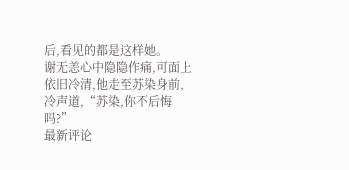后,看见的都是这样她。
谢无恙心中隐隐作痛,可面上依旧冷清,他走至苏染身前,冷声道,“苏染,你不后悔吗?”
最新评论